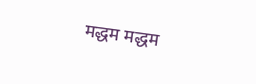मद्धम मद्धम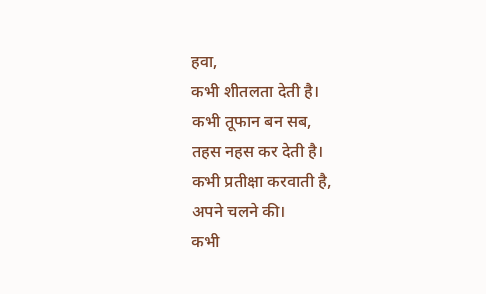हवा,
कभी शीतलता देती है।
कभी तूफान बन सब,
तहस नहस कर देती है।
कभी प्रतीक्षा करवाती है,
अपने चलने की।
कभी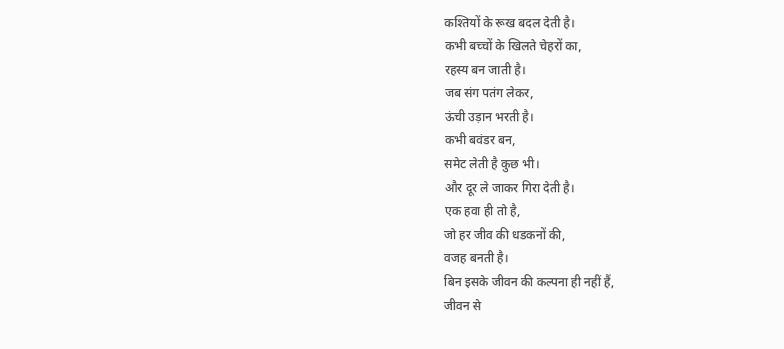कश्तियों के रूख बदल देती है।
कभी बच्चों के खिलते चेहरों का,
रहस्य बन जाती है।
जब संग पतंग लेकर,
ऊंची उड़ान भरती है।
कभी बवंडर बन,
समेट लेती है कुछ भी।
और दूर ले जाकर गिरा देती है।
एक हवा ही तो है,
जो हर जीव की धडकनों की,
वजह बनती है।
बिन इसके जीवन की कल्पना ही नहीं हैं,
जीवन से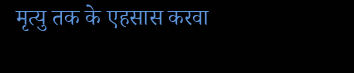मृत्यु तक के एहसास करवा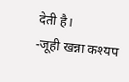देती है।
-जूही खन्ना कश्यप